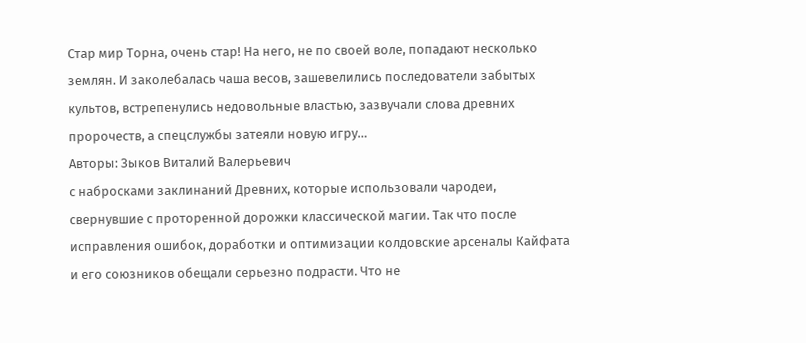Стар мир Торна, очень стар! На него, не по своей воле, попадают несколько землян. И заколебалась чаша весов, зашевелились последователи забытых культов, встрепенулись недовольные властью, зазвучали слова древних пророчеств, а спецслужбы затеяли новую игру…
Авторы: Зыков Виталий Валерьевич
с набросками заклинаний Древних, которые использовали чародеи, свернувшие с проторенной дорожки классической магии. Так что после исправления ошибок, доработки и оптимизации колдовские арсеналы Кайфата и его союзников обещали серьезно подрасти. Что не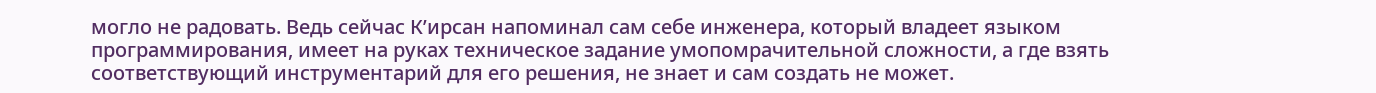могло не радовать. Ведь сейчас К’ирсан напоминал сам себе инженера, который владеет языком программирования, имеет на руках техническое задание умопомрачительной сложности, а где взять соответствующий инструментарий для его решения, не знает и сам создать не может.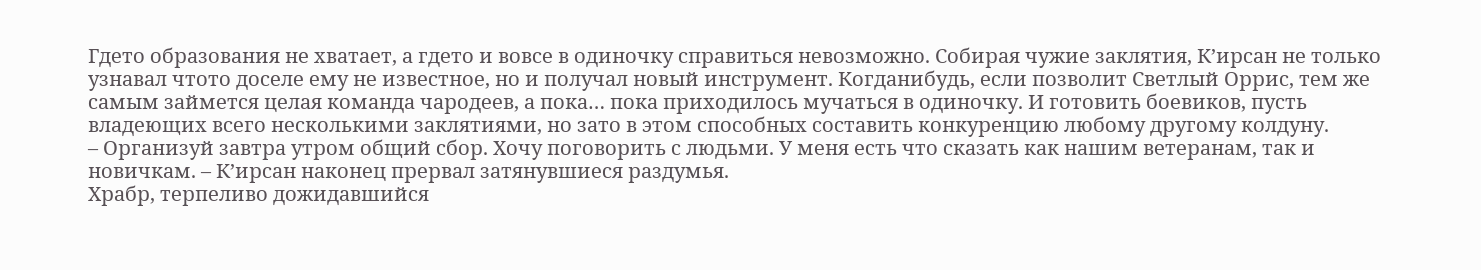Гдето образования не хватает, а гдето и вовсе в одиночку справиться невозможно. Собирая чужие заклятия, К’ирсан не только узнавал чтото доселе ему не известное, но и получал новый инструмент. Когданибудь, если позволит Светлый Оррис, тем же самым займется целая команда чародеев, а пока… пока приходилось мучаться в одиночку. И готовить боевиков, пусть владеющих всего несколькими заклятиями, но зато в этом способных составить конкуренцию любому другому колдуну.
– Организуй завтра утром общий сбор. Хочу поговорить с людьми. У меня есть что сказать как нашим ветеранам, так и новичкам. – К’ирсан наконец прервал затянувшиеся раздумья.
Храбр, терпеливо дожидавшийся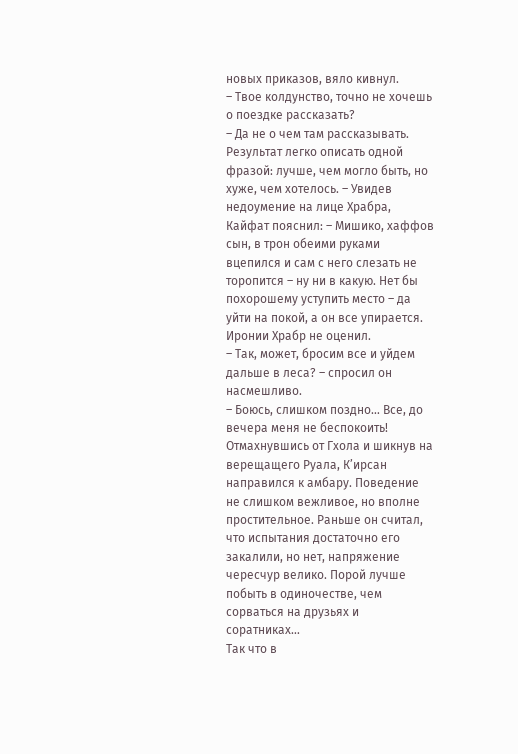новых приказов, вяло кивнул.
– Твое колдунство, точно не хочешь о поездке рассказать?
– Да не о чем там рассказывать. Результат легко описать одной фразой: лучше, чем могло быть, но хуже, чем хотелось. – Увидев недоумение на лице Храбра, Кайфат пояснил: – Мишико, хаффов сын, в трон обеими руками вцепился и сам с него слезать не торопится – ну ни в какую. Нет бы похорошему уступить место – да уйти на покой, а он все упирается.
Иронии Храбр не оценил.
– Так, может, бросим все и уйдем дальше в леса? – спросил он насмешливо.
– Боюсь, слишком поздно… Все, до вечера меня не беспокоить!
Отмахнувшись от Гхола и шикнув на верещащего Руала, К’ирсан направился к амбару. Поведение не слишком вежливое, но вполне простительное. Раньше он считал, что испытания достаточно его закалили, но нет, напряжение чересчур велико. Порой лучше побыть в одиночестве, чем сорваться на друзьях и соратниках…
Так что в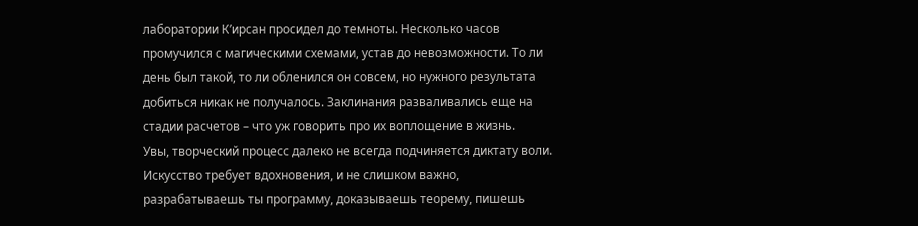лаборатории К’ирсан просидел до темноты. Несколько часов промучился с магическими схемами, устав до невозможности. То ли день был такой, то ли обленился он совсем, но нужного результата добиться никак не получалось. Заклинания разваливались еще на стадии расчетов – что уж говорить про их воплощение в жизнь.
Увы, творческий процесс далеко не всегда подчиняется диктату воли. Искусство требует вдохновения, и не слишком важно, разрабатываешь ты программу, доказываешь теорему, пишешь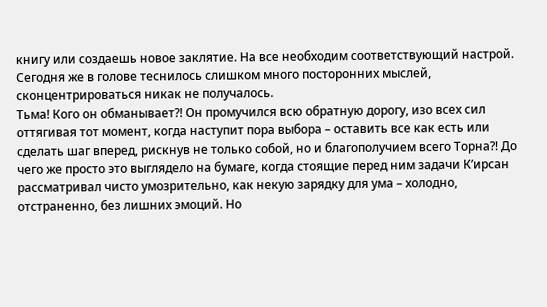книгу или создаешь новое заклятие. На все необходим соответствующий настрой. Сегодня же в голове теснилось слишком много посторонних мыслей, сконцентрироваться никак не получалось.
Тьма! Кого он обманывает?! Он промучился всю обратную дорогу, изо всех сил оттягивая тот момент, когда наступит пора выбора – оставить все как есть или сделать шаг вперед, рискнув не только собой, но и благополучием всего Торна?! До чего же просто это выглядело на бумаге, когда стоящие перед ним задачи К’ирсан рассматривал чисто умозрительно, как некую зарядку для ума – холодно, отстраненно, без лишних эмоций. Но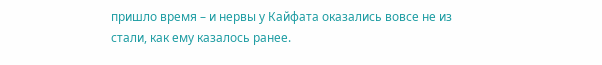пришло время – и нервы у Кайфата оказались вовсе не из стали, как ему казалось ранее.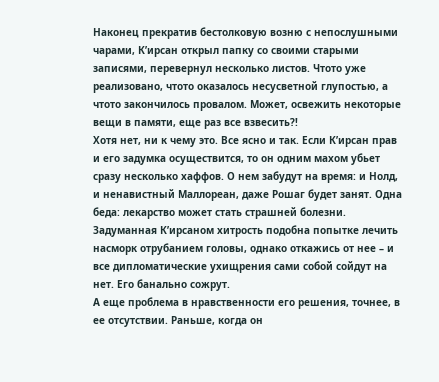Наконец прекратив бестолковую возню с непослушными чарами, К’ирсан открыл папку со своими старыми записями, перевернул несколько листов. Чтото уже реализовано, чтото оказалось несусветной глупостью, а чтото закончилось провалом. Может, освежить некоторые вещи в памяти, еще раз все взвесить?!
Хотя нет, ни к чему это. Все ясно и так. Если К’ирсан прав и его задумка осуществится, то он одним махом убьет сразу несколько хаффов. О нем забудут на время: и Нолд, и ненавистный Маллореан, даже Рошаг будет занят. Одна беда: лекарство может стать страшней болезни. Задуманная К’ирсаном хитрость подобна попытке лечить насморк отрубанием головы, однако откажись от нее – и все дипломатические ухищрения сами собой сойдут на нет. Его банально сожрут.
А еще проблема в нравственности его решения, точнее, в ее отсутствии. Раньше, когда он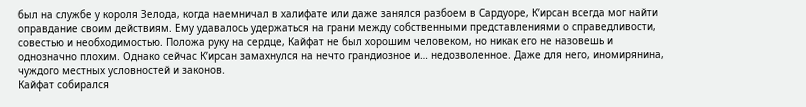был на службе у короля Зелода, когда наемничал в халифате или даже занялся разбоем в Сардуоре, К’ирсан всегда мог найти оправдание своим действиям. Ему удавалось удержаться на грани между собственными представлениями о справедливости, совестью и необходимостью. Положа руку на сердце, Кайфат не был хорошим человеком, но никак его не назовешь и однозначно плохим. Однако сейчас К’ирсан замахнулся на нечто грандиозное и… недозволенное. Даже для него, иномирянина, чуждого местных условностей и законов.
Кайфат собирался